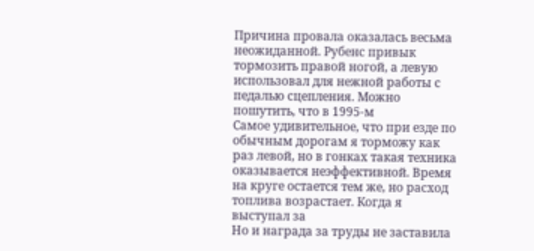Причина провала оказалась весьма неожиданной. Рубенс привык тормозить правой ногой, а левую использовал для нежной работы с педалью сцепления. Можно пошутить, что в 1995-м
Самое удивительное, что при езде по обычным дорогам я торможу как раз левой, но в гонках такая техника оказывается неэффективной. Время на круге остается тем же, но расход топлива возрастает. Когда я выступал за
Но и награда за труды не заставила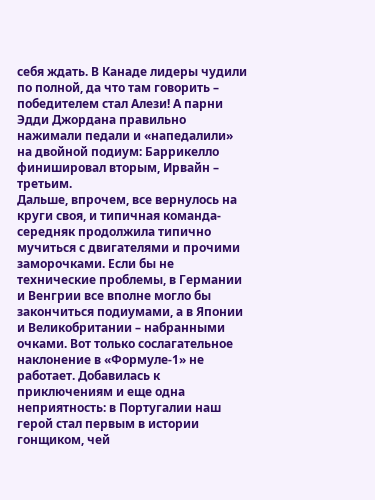себя ждать. В Канаде лидеры чудили по полной, да что там говорить – победителем стал Алези! А парни Эдди Джордана правильно нажимали педали и «напедалили» на двойной подиум: Баррикелло финишировал вторым, Ирвайн – третьим.
Дальше, впрочем, все вернулось на круги своя, и типичная команда-середняк продолжила типично мучиться с двигателями и прочими заморочками. Если бы не технические проблемы, в Германии и Венгрии все вполне могло бы закончиться подиумами, а в Японии и Великобритании – набранными очками. Вот только сослагательное наклонение в «Формуле-1» не работает. Добавилась к приключениям и еще одна неприятность: в Португалии наш герой стал первым в истории гонщиком, чей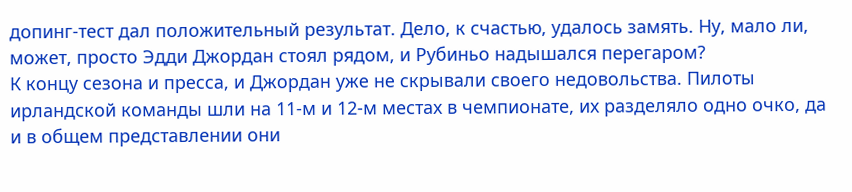допинг-тест дал положительный результат. Дело, к счастью, удалось замять. Ну, мало ли, может, просто Эдди Джордан стоял рядом, и Рубиньо надышался перегаром?
К концу сезона и пресса, и Джордан уже не скрывали своего недовольства. Пилоты ирландской команды шли на 11-м и 12-м местах в чемпионате, их разделяло одно очко, да и в общем представлении они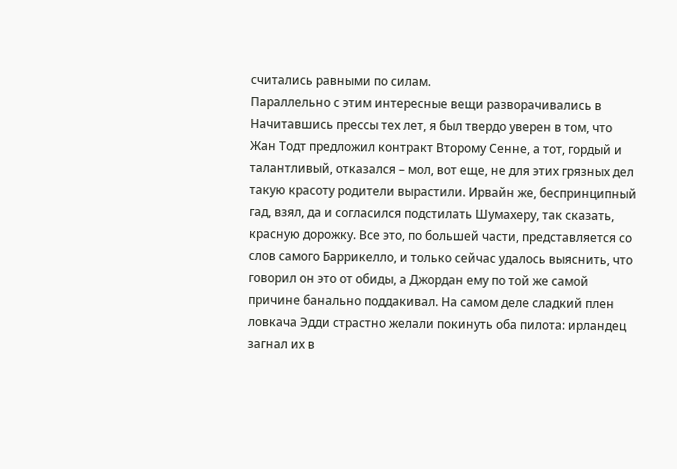считались равными по силам.
Параллельно с этим интересные вещи разворачивались в
Начитавшись прессы тех лет, я был твердо уверен в том, что Жан Тодт предложил контракт Второму Сенне, а тот, гордый и талантливый, отказался – мол, вот еще, не для этих грязных дел такую красоту родители вырастили. Ирвайн же, беспринципный гад, взял, да и согласился подстилать Шумахеру, так сказать, красную дорожку. Все это, по большей части, представляется со слов самого Баррикелло, и только сейчас удалось выяснить, что говорил он это от обиды, а Джордан ему по той же самой причине банально поддакивал. На самом деле сладкий плен ловкача Эдди страстно желали покинуть оба пилота: ирландец загнал их в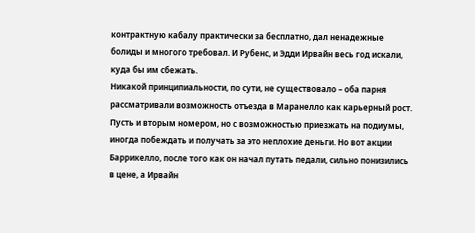контрактную кабалу практически за бесплатно, дал ненадежные болиды и многого требовал. И Рубенс, и Эдди Ирвайн весь год искали, куда бы им сбежать.
Никакой принципиальности, по сути, не существовало – оба парня рассматривали возможность отъезда в Маранелло как карьерный рост. Пусть и вторым номером, но с возможностью приезжать на подиумы, иногда побеждать и получать за это неплохие деньги. Но вот акции Баррикелло, после того как он начал путать педали, сильно понизились в цене, а Ирвайн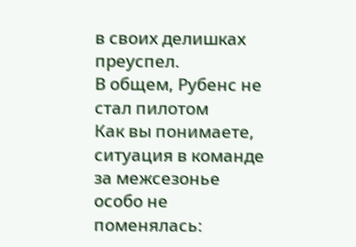в своих делишках преуспел.
В общем, Рубенс не стал пилотом
Как вы понимаете, ситуация в команде за межсезонье особо не поменялась: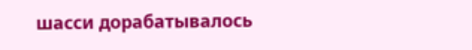шасси дорабатывалось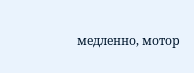медленно, мотор